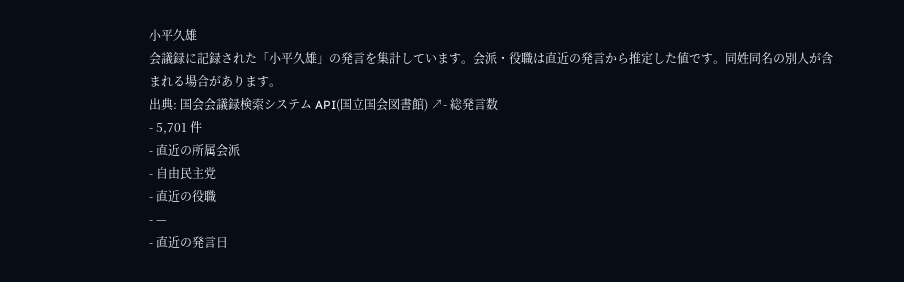小平久雄
会議録に記録された「小平久雄」の発言を集計しています。会派・役職は直近の発言から推定した値です。同姓同名の別人が含まれる場合があります。
出典: 国会会議録検索システム API(国立国会図書館) ↗- 総発言数
- 5,701 件
- 直近の所属会派
- 自由民主党
- 直近の役職
- —
- 直近の発言日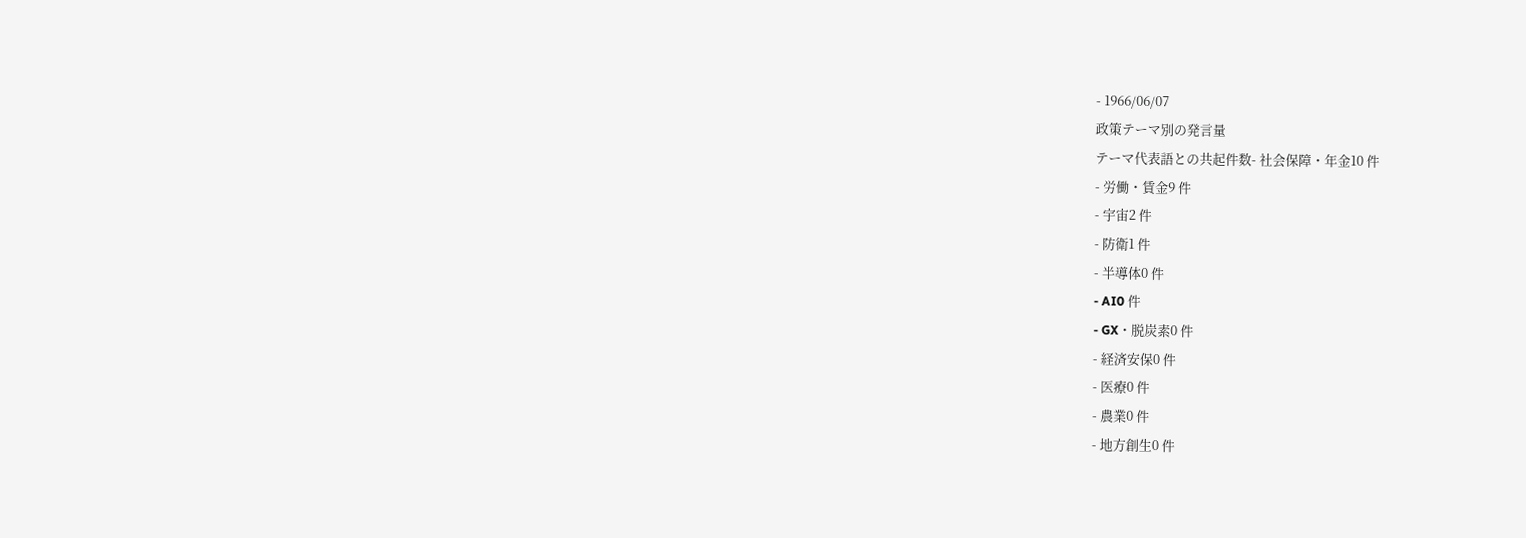- 1966/06/07
政策テーマ別の発言量
テーマ代表語との共起件数- 社会保障・年金10 件
- 労働・賃金9 件
- 宇宙2 件
- 防衛1 件
- 半導体0 件
- AI0 件
- GX・脱炭素0 件
- 経済安保0 件
- 医療0 件
- 農業0 件
- 地方創生0 件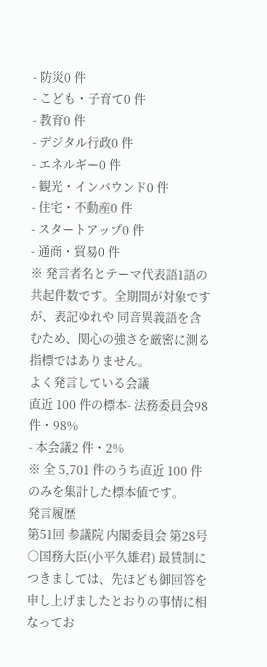- 防災0 件
- こども・子育て0 件
- 教育0 件
- デジタル行政0 件
- エネルギー0 件
- 観光・インバウンド0 件
- 住宅・不動産0 件
- スタートアップ0 件
- 通商・貿易0 件
※ 発言者名とテーマ代表語1語の共起件数です。全期間が対象ですが、表記ゆれや 同音異義語を含むため、関心の強さを厳密に測る指標ではありません。
よく発言している会議
直近 100 件の標本- 法務委員会98 件・98%
- 本会議2 件・2%
※ 全 5,701 件のうち直近 100 件のみを集計した標本値です。
発言履歴
第51回 参議院 内閣委員会 第28号
○国務大臣(小平久雄君) 最賃制につきましては、先ほども御回答を申し上げましたとおりの事情に相なってお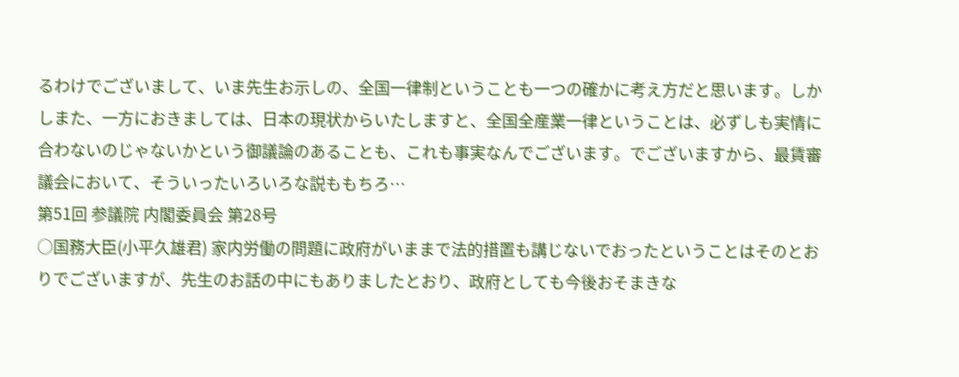るわけでございまして、いま先生お示しの、全国一律制ということも一つの確かに考え方だと思います。しかしまた、一方におきましては、日本の現状からいたしますと、全国全産業一律ということは、必ずしも実情に合わないのじゃないかという御議論のあることも、これも事実なんでございます。でございますから、最賃審議会において、そういったいろいろな説ももちろ…
第51回 参議院 内閣委員会 第28号
○国務大臣(小平久雄君) 家内労働の問題に政府がいままで法的措置も講じないでおったということはそのとおりでございますが、先生のお話の中にもありましたとおり、政府としても今後おそまきな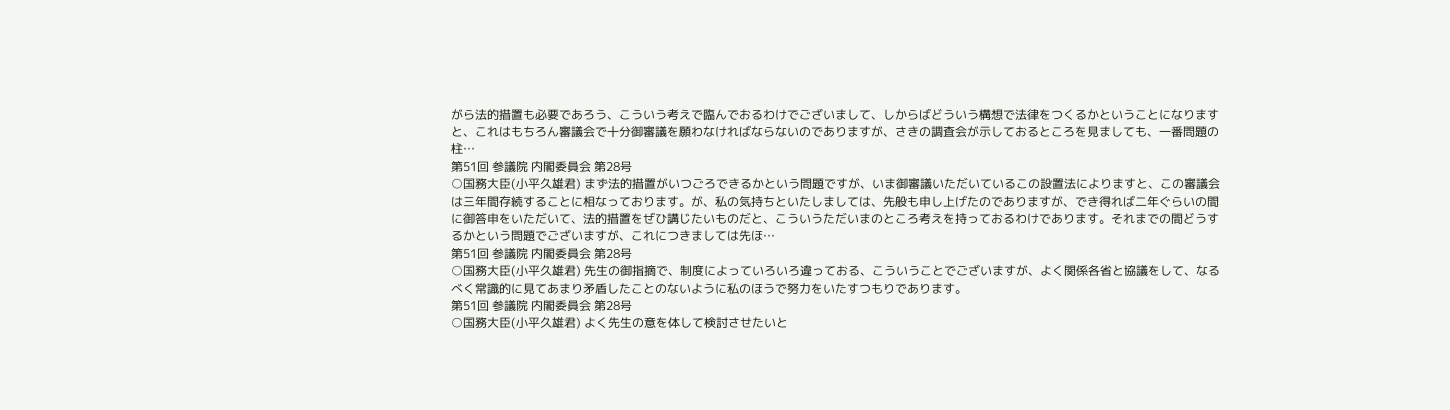がら法的措置も必要であろう、こういう考えで臨んでおるわけでございまして、しからばどういう構想で法律をつくるかということになりますと、これはもちろん審議会で十分御審議を願わなければならないのでありますが、さきの調査会が示しておるところを見ましても、一番問題の柱…
第51回 参議院 内閣委員会 第28号
○国務大臣(小平久雄君) まず法的措置がいつごろできるかという問題ですが、いま御審議いただいているこの設置法によりますと、この審議会は三年間存続することに相なっております。が、私の気持ちといたしましては、先般も申し上げたのでありますが、でき得れば二年ぐらいの間に御答申をいただいて、法的措置をぜひ講じたいものだと、こういうただいまのところ考えを持っておるわけであります。それまでの間どうするかという問題でございますが、これにつきましては先ほ…
第51回 参議院 内閣委員会 第28号
○国務大臣(小平久雄君) 先生の御指摘で、制度によっていろいろ違っておる、こういうことでございますが、よく関係各省と協議をして、なるべく常識的に見てあまり矛盾したことのないように私のほうで努力をいたすつもりであります。
第51回 参議院 内閣委員会 第28号
○国務大臣(小平久雄君) よく先生の意を体して検討させたいと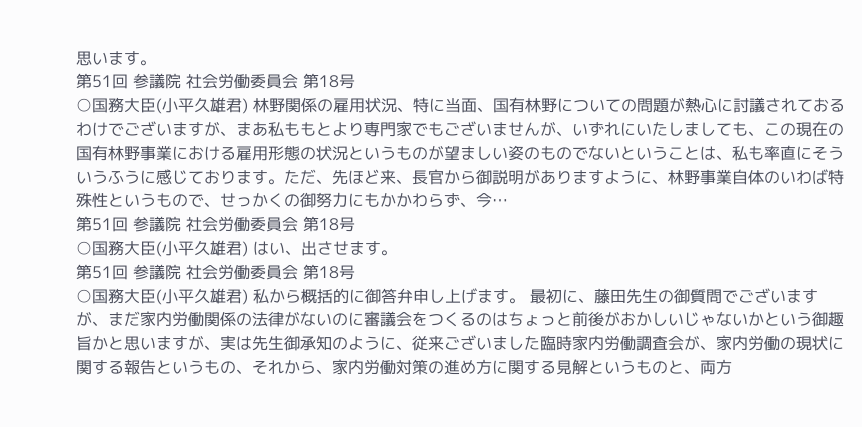思います。
第51回 参議院 社会労働委員会 第18号
○国務大臣(小平久雄君) 林野関係の雇用状況、特に当面、国有林野についての問題が熱心に討議されておるわけでございますが、まあ私ももとより専門家でもございませんが、いずれにいたしましても、この現在の国有林野事業における雇用形態の状況というものが望ましい姿のものでないということは、私も率直にそういうふうに感じております。ただ、先ほど来、長官から御説明がありますように、林野事業自体のいわば特殊性というもので、せっかくの御努力にもかかわらず、今…
第51回 参議院 社会労働委員会 第18号
○国務大臣(小平久雄君) はい、出させます。
第51回 参議院 社会労働委員会 第18号
○国務大臣(小平久雄君) 私から概括的に御答弁申し上げます。 最初に、藤田先生の御質問でございますが、まだ家内労働関係の法律がないのに審議会をつくるのはちょっと前後がおかしいじゃないかという御趣旨かと思いますが、実は先生御承知のように、従来ございました臨時家内労働調査会が、家内労働の現状に関する報告というもの、それから、家内労働対策の進め方に関する見解というものと、両方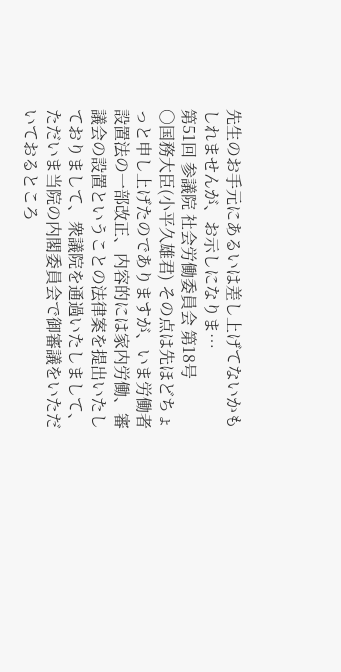先生のお手元にあるいは差し上げてないかもしれませんが、お示しになりま…
第51回 参議院 社会労働委員会 第18号
○国務大臣(小平久雄君) その点は先ほどちょっと申し上げたのでありますが、いま労働者設置法の一部改正、内容的には家内労働、審議会の設置ということの法律案を提出いたしておりまして、衆議院を通過いたしまして、ただいま当院の内閣委員会で御審議をいただいておるところ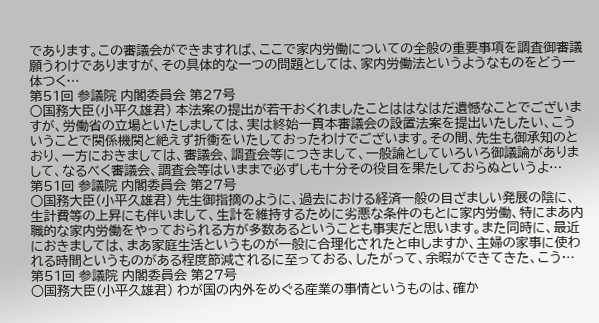であります。この審議会ができますれば、ここで家内労働についての全般の重要事項を調査御審議願うわけでありますが、その具体的な一つの問題としては、家内労働法というようなものをどう一体つく…
第51回 参議院 内閣委員会 第27号
○国務大臣(小平久雄君) 本法案の提出が若干おくれましたことははなはだ遺憾なことでございますが、労働省の立場といたしましては、実は終始一貫本審議会の設置法案を提出いたしたい、こういうことで関係機関と絶えず折衝をいたしておったわけでございます。その間、先生も御承知のとおり、一方におきましては、審議会、調査会等につきまして、一般論としていろいろ御議論がありまして、なるべく審議会、調査会等はいままで必ずしも十分その役目を果たしておらぬというよ…
第51回 参議院 内閣委員会 第27号
○国務大臣(小平久雄君) 先生御指摘のように、過去における経済一般の目ざましい発展の陰に、生計費等の上昇にも伴いまして、生計を維持するために劣悪な条件のもとに家内労働、特にまあ内職的な家内労働をやっておられる方が多数あるということも事実だと思います。また同時に、最近におきましては、まあ家庭生活というものが一般に合理化されたと申しますか、主婦の家事に使われる時間というものがある程度節減されるに至っておる、したがって、余暇ができてきた、こう…
第51回 参議院 内閣委員会 第27号
○国務大臣(小平久雄君) わが国の内外をめぐる産業の事情というものは、確か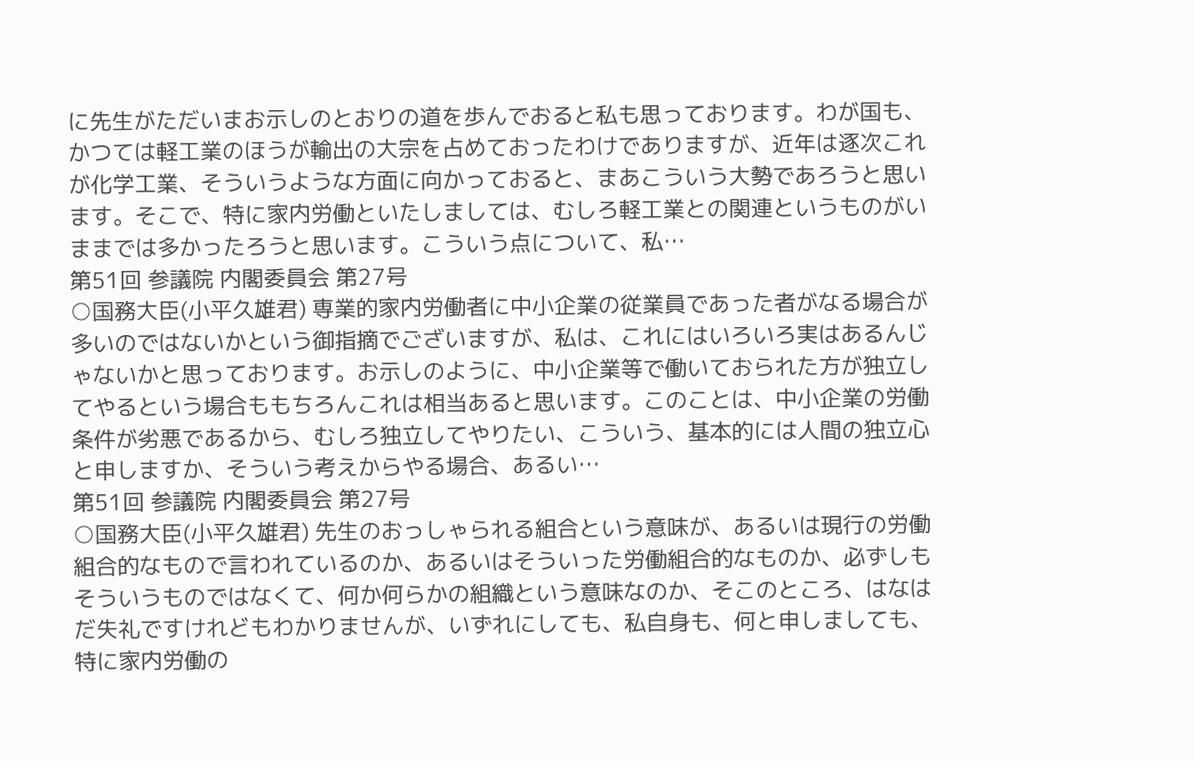に先生がただいまお示しのとおりの道を歩んでおると私も思っております。わが国も、かつては軽工業のほうが輸出の大宗を占めておったわけでありますが、近年は逐次これが化学工業、そういうような方面に向かっておると、まあこういう大勢であろうと思います。そこで、特に家内労働といたしましては、むしろ軽工業との関連というものがいままでは多かったろうと思います。こういう点について、私…
第51回 参議院 内閣委員会 第27号
○国務大臣(小平久雄君) 専業的家内労働者に中小企業の従業員であった者がなる場合が多いのではないかという御指摘でございますが、私は、これにはいろいろ実はあるんじゃないかと思っております。お示しのように、中小企業等で働いておられた方が独立してやるという場合ももちろんこれは相当あると思います。このことは、中小企業の労働条件が劣悪であるから、むしろ独立してやりたい、こういう、基本的には人間の独立心と申しますか、そういう考えからやる場合、あるい…
第51回 参議院 内閣委員会 第27号
○国務大臣(小平久雄君) 先生のおっしゃられる組合という意味が、あるいは現行の労働組合的なもので言われているのか、あるいはそういった労働組合的なものか、必ずしもそういうものではなくて、何か何らかの組織という意味なのか、そこのところ、はなはだ失礼ですけれどもわかりませんが、いずれにしても、私自身も、何と申しましても、特に家内労働の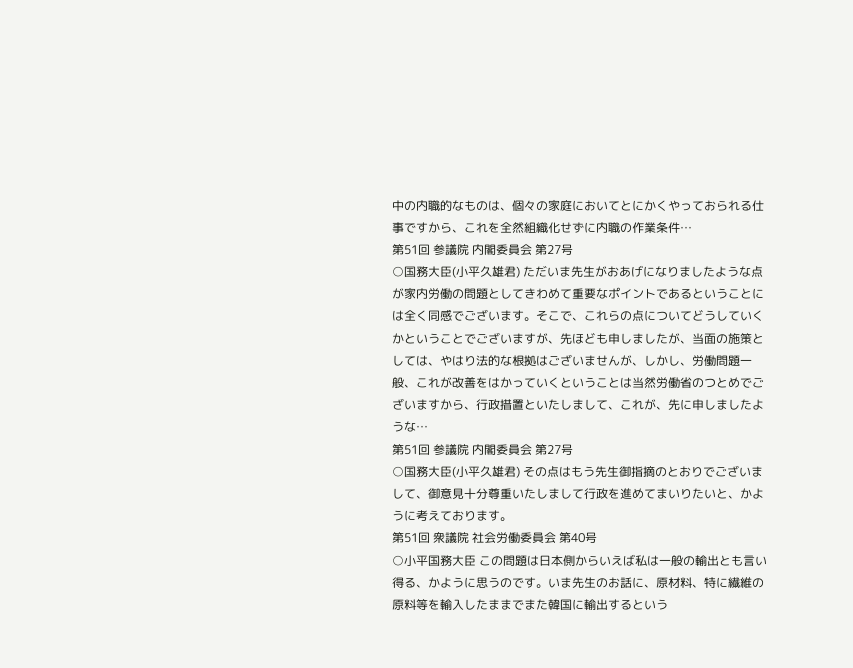中の内職的なものは、個々の家庭においてとにかくやっておられる仕事ですから、これを全然組織化せずに内職の作業条件…
第51回 参議院 内閣委員会 第27号
○国務大臣(小平久雄君) ただいま先生がおあげになりましたような点が家内労働の問題としてきわめて重要なポイントであるということには全く同感でございます。そこで、これらの点についてどうしていくかということでございますが、先ほども申しましたが、当面の施策としては、やはり法的な根拠はございませんが、しかし、労働問題一般、これが改善をはかっていくということは当然労働省のつとめでございますから、行政措置といたしまして、これが、先に申しましたような…
第51回 参議院 内閣委員会 第27号
○国務大臣(小平久雄君) その点はもう先生御指摘のとおりでございまして、御意見十分尊重いたしまして行政を進めてまいりたいと、かように考えております。
第51回 衆議院 社会労働委員会 第40号
○小平国務大臣 この問題は日本側からいえば私は一般の輸出とも言い得る、かように思うのです。いま先生のお話に、原材料、特に繊維の原料等を輸入したままでまた韓国に輸出するという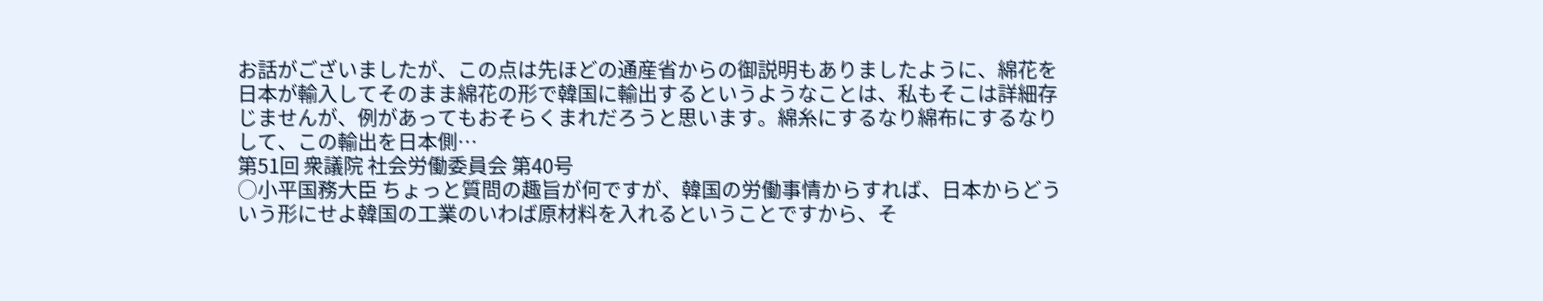お話がございましたが、この点は先ほどの通産省からの御説明もありましたように、綿花を日本が輸入してそのまま綿花の形で韓国に輸出するというようなことは、私もそこは詳細存じませんが、例があってもおそらくまれだろうと思います。綿糸にするなり綿布にするなりして、この輸出を日本側…
第51回 衆議院 社会労働委員会 第40号
○小平国務大臣 ちょっと質問の趣旨が何ですが、韓国の労働事情からすれば、日本からどういう形にせよ韓国の工業のいわば原材料を入れるということですから、そ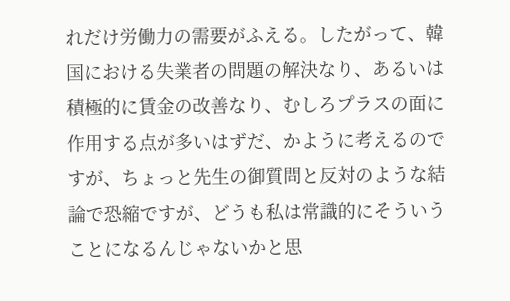れだけ労働力の需要がふえる。したがって、韓国における失業者の問題の解決なり、あるいは積極的に賃金の改善なり、むしろプラスの面に作用する点が多いはずだ、かように考えるのですが、ちょっと先生の御質問と反対のような結論で恐縮ですが、どうも私は常識的にそういうことになるんじゃないかと思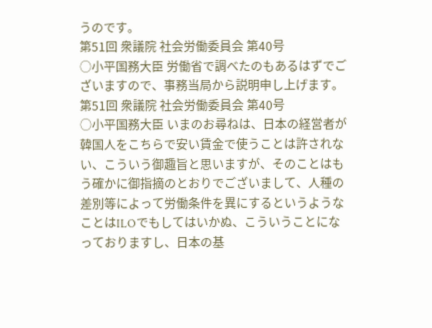うのです。
第51回 衆議院 社会労働委員会 第40号
○小平国務大臣 労働省で調べたのもあるはずでございますので、事務当局から説明申し上げます。
第51回 衆議院 社会労働委員会 第40号
○小平国務大臣 いまのお尋ねは、日本の経営者が韓国人をこちらで安い賃金で使うことは許されない、こういう御趣旨と思いますが、そのことはもう確かに御指摘のとおりでございまして、人種の差別等によって労働条件を異にするというようなことはILOでもしてはいかぬ、こういうことになっておりますし、日本の基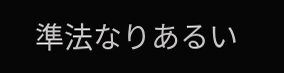準法なりあるい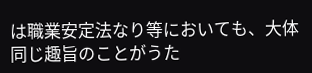は職業安定法なり等においても、大体同じ趣旨のことがうた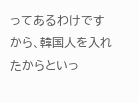ってあるわけですから、韓国人を入れたからといっ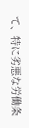て、特に劣悪な労働条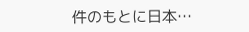件のもとに日本…